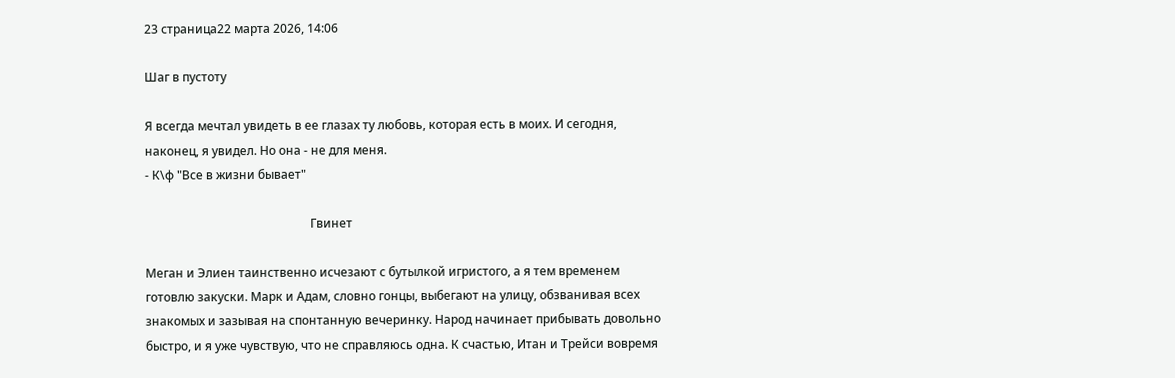23 страница22 марта 2026, 14:06

Шаг в пустоту

Я всегда мечтал увидеть в ее глазах ту любовь, которая есть в моих. И сегодня, наконец, я увидел. Но она - не для меня.
- К\ф "Все в жизни бывает"

                                                       Гвинет

Меган и Элиен таинственно исчезают с бутылкой игристого, а я тем временем готовлю закуски. Марк и Адам, словно гонцы, выбегают на улицу, обзванивая всех знакомых и зазывая на спонтанную вечеринку. Народ начинает прибывать довольно быстро, и я уже чувствую, что не справляюсь одна. К счастью, Итан и Трейси вовремя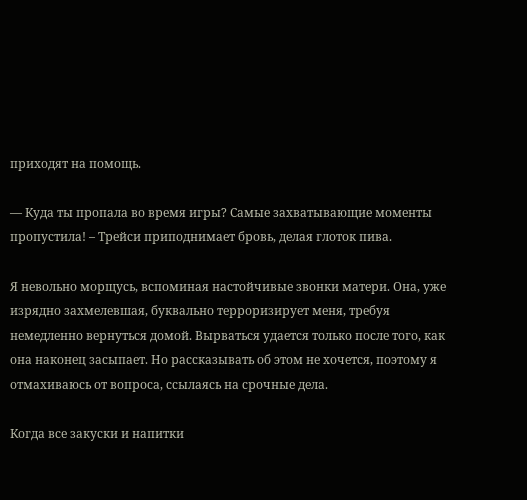приходят на помощь.

— Куда ты пропала во время игры? Самые захватывающие моменты пропустила! – Трейси приподнимает бровь, делая глоток пива.

Я невольно морщусь, вспоминая настойчивые звонки матери. Она, уже изрядно захмелевшая, буквально терроризирует меня, требуя немедленно вернуться домой. Вырваться удается только после того, как она наконец засыпает. Но рассказывать об этом не хочется, поэтому я отмахиваюсь от вопроса, ссылаясь на срочные дела.

Когда все закуски и напитки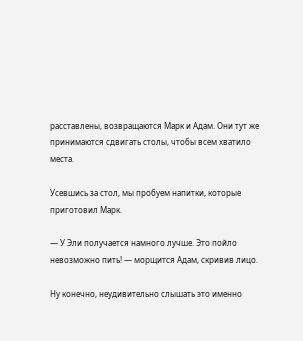расставлены, возвращаются Марк и Адам. Они тут же принимаются сдвигать столы, чтобы всем хватило места.

Усевшись за стол, мы пробуем напитки, которые приготовил Марк.

— У Эли получается намного лучше. Это пойло невозможно пить! — морщится Адам, скривив лицо.

Ну конечно, неудивительно слышать это именно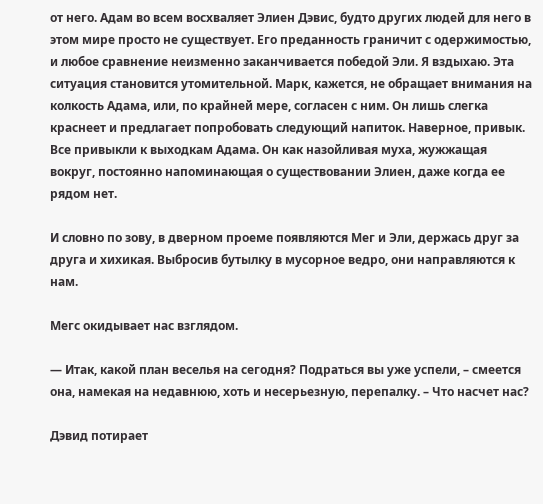от него. Адам во всем восхваляет Элиен Дэвис, будто других людей для него в этом мире просто не существует. Его преданность граничит с одержимостью, и любое сравнение неизменно заканчивается победой Эли. Я вздыхаю. Эта ситуация становится утомительной. Марк, кажется, не обращает внимания на колкость Адама, или, по крайней мере, согласен с ним. Он лишь слегка краснеет и предлагает попробовать следующий напиток. Наверное, привык. Все привыкли к выходкам Адама. Он как назойливая муха, жужжащая вокруг, постоянно напоминающая о существовании Элиен, даже когда ее рядом нет.

И словно по зову, в дверном проеме появляются Мег и Эли, держась друг за друга и хихикая. Выбросив бутылку в мусорное ведро, они направляются к нам.

Мегс окидывает нас взглядом.

— Итак, какой план веселья на сегодня? Подраться вы уже успели, – смеется она, намекая на недавнюю, хоть и несерьезную, перепалку. – Что насчет нас?

Дэвид потирает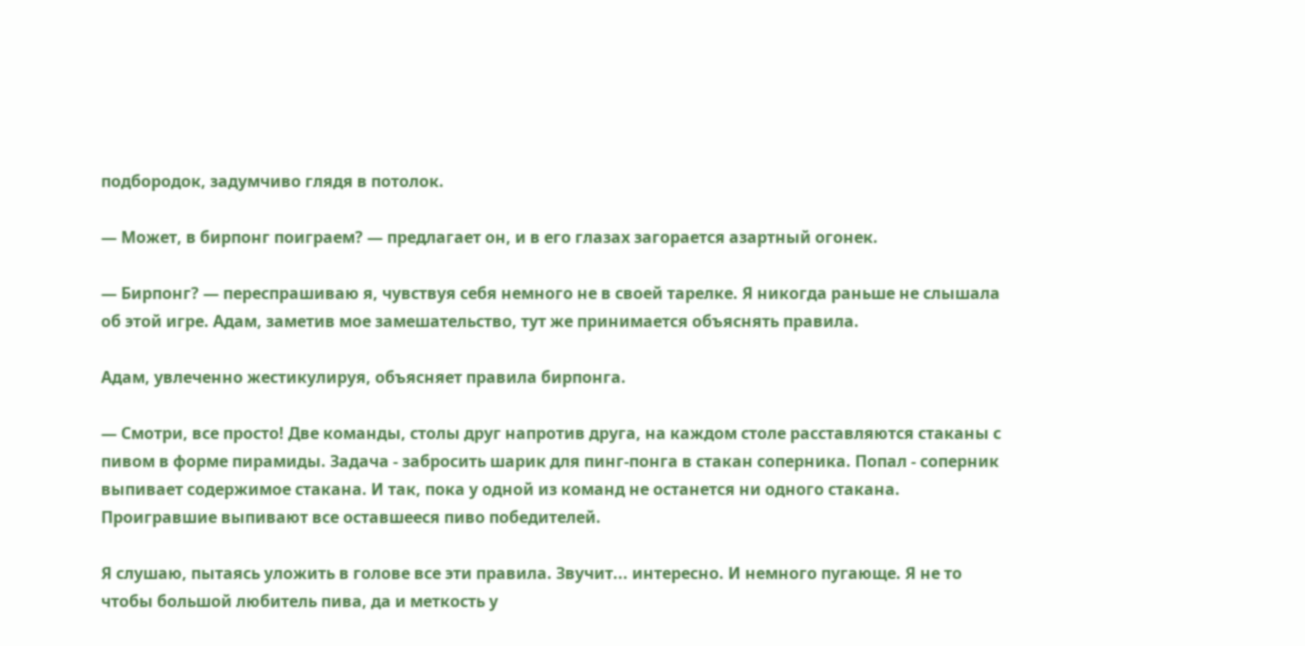подбородок, задумчиво глядя в потолок.

— Может, в бирпонг поиграем? — предлагает он, и в его глазах загорается азартный огонек.

— Бирпонг? — переспрашиваю я, чувствуя себя немного не в своей тарелке. Я никогда раньше не слышала об этой игре. Адам, заметив мое замешательство, тут же принимается объяснять правила.

Адам, увлеченно жестикулируя, объясняет правила бирпонга.

— Смотри, все просто! Две команды, столы друг напротив друга, на каждом столе расставляются стаканы с пивом в форме пирамиды. Задача - забросить шарик для пинг-понга в стакан соперника. Попал - соперник выпивает содержимое стакана. И так, пока у одной из команд не останется ни одного стакана. Проигравшие выпивают все оставшееся пиво победителей.

Я слушаю, пытаясь уложить в голове все эти правила. Звучит... интересно. И немного пугающе. Я не то чтобы большой любитель пива, да и меткость у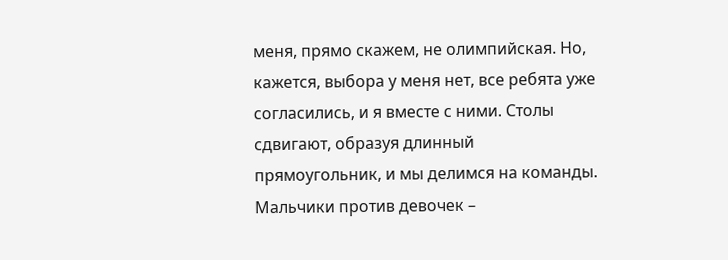меня, прямо скажем, не олимпийская. Но, кажется, выбора у меня нет, все ребята уже согласились, и я вместе с ними. Столы сдвигают, образуя длинный прямоугольник, и мы делимся на команды. Мальчики против девочек –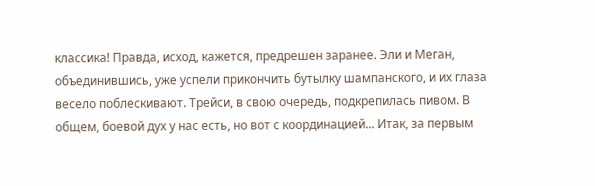классика! Правда, исход, кажется, предрешен заранее. Эли и Меган, объединившись, уже успели прикончить бутылку шампанского, и их глаза весело поблескивают. Трейси, в свою очередь, подкрепилась пивом. В общем, боевой дух у нас есть, но вот с координацией... Итак, за первым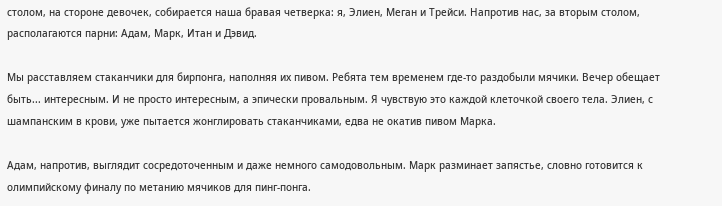столом, на стороне девочек, собирается наша бравая четверка: я, Элиен, Меган и Трейси. Напротив нас, за вторым столом, располагаются парни: Адам, Марк, Итан и Дэвид.

Мы расставляем стаканчики для бирпонга, наполняя их пивом. Ребята тем временем где-то раздобыли мячики. Вечер обещает быть... интересным. И не просто интересным, а эпически провальным. Я чувствую это каждой клеточкой своего тела. Элиен, с шампанским в крови, уже пытается жонглировать стаканчиками, едва не окатив пивом Марка.

Адам, напротив, выглядит сосредоточенным и даже немного самодовольным. Марк разминает запястье, словно готовится к олимпийскому финалу по метанию мячиков для пинг-понга.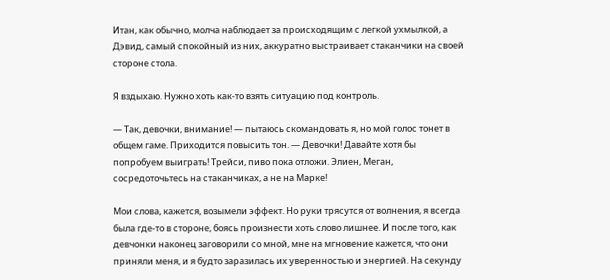Итан, как обычно, молча наблюдает за происходящим с легкой ухмылкой, а Дэвид, самый спокойный из них, аккуратно выстраивает стаканчики на своей стороне стола.

Я вздыхаю. Нужно хоть как-то взять ситуацию под контроль.

— Так, девочки, внимание! — пытаюсь скомандовать я, но мой голос тонет в общем гаме. Приходится повысить тон. — Девочки! Давайте хотя бы попробуем выиграть! Трейси, пиво пока отложи. Элиен, Меган, сосредоточьтесь на стаканчиках, а не на Марке!

Мои слова, кажется, возымели эффект. Но руки трясутся от волнения, я всегда была где-то в стороне, боясь произнести хоть слово лишнее. И после того, как девчонки наконец заговорили со мной, мне на мгновение кажется, что они приняли меня, и я будто заразилась их уверенностью и энергией. На секунду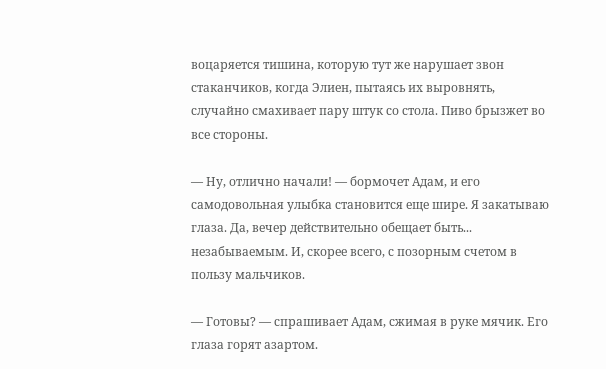воцаряется тишина, которую тут же нарушает звон стаканчиков, когда Элиен, пытаясь их выровнять, случайно смахивает пару штук со стола. Пиво брызжет во все стороны.

— Ну, отлично начали! — бормочет Адам, и его самодовольная улыбка становится еще шире. Я закатываю глаза. Да, вечер действительно обещает быть... незабываемым. И, скорее всего, с позорным счетом в пользу мальчиков.

— Готовы? — спрашивает Адам, сжимая в руке мячик. Его глаза горят азартом.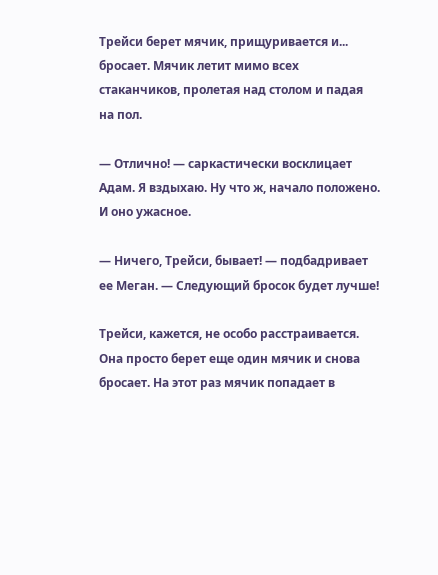Трейси берет мячик, прищуривается и... бросает. Мячик летит мимо всех стаканчиков, пролетая над столом и падая на пол.

— Отлично! — саркастически восклицает Адам. Я вздыхаю. Ну что ж, начало положено. И оно ужасное.

— Ничего, Трейси, бывает! — подбадривает ее Меган. — Следующий бросок будет лучше!

Трейси, кажется, не особо расстраивается. Она просто берет еще один мячик и снова бросает. На этот раз мячик попадает в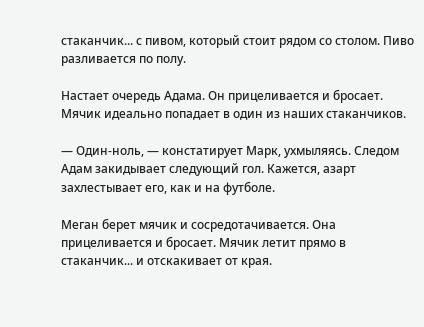стаканчик... с пивом, который стоит рядом со столом. Пиво разливается по полу.

Настает очередь Адама. Он прицеливается и бросает. Мячик идеально попадает в один из наших стаканчиков.

— Один-ноль, — констатирует Марк, ухмыляясь. Следом Адам закидывает следующий гол. Кажется, азарт захлестывает его, как и на футболе.

Меган берет мячик и сосредотачивается. Она прицеливается и бросает. Мячик летит прямо в стаканчик... и отскакивает от края.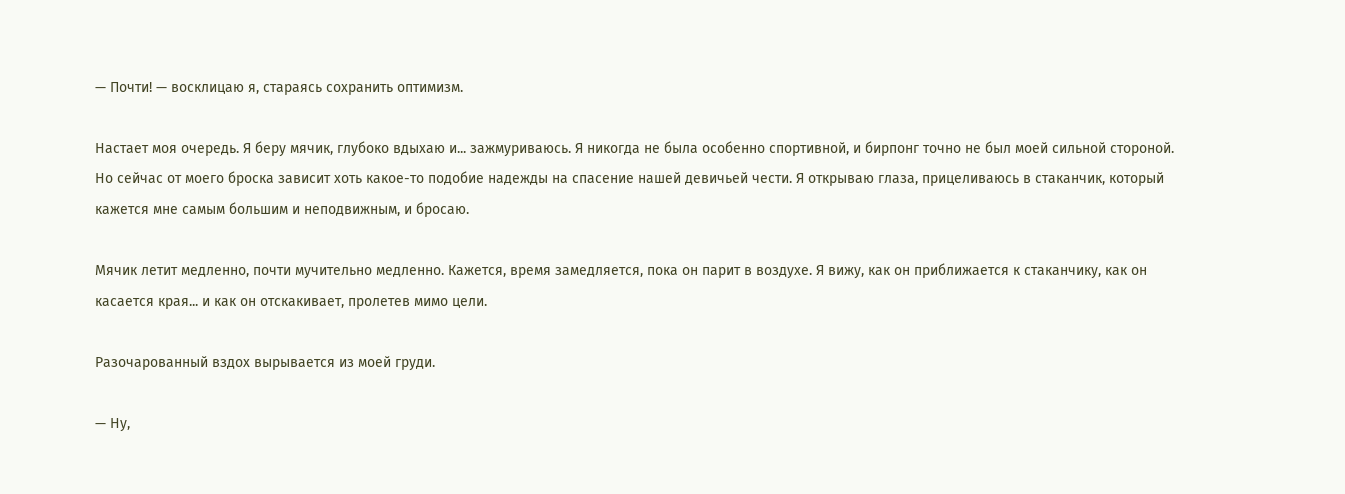— Почти! — восклицаю я, стараясь сохранить оптимизм.

Настает моя очередь. Я беру мячик, глубоко вдыхаю и... зажмуриваюсь. Я никогда не была особенно спортивной, и бирпонг точно не был моей сильной стороной. Но сейчас от моего броска зависит хоть какое-то подобие надежды на спасение нашей девичьей чести. Я открываю глаза, прицеливаюсь в стаканчик, который кажется мне самым большим и неподвижным, и бросаю.

Мячик летит медленно, почти мучительно медленно. Кажется, время замедляется, пока он парит в воздухе. Я вижу, как он приближается к стаканчику, как он касается края... и как он отскакивает, пролетев мимо цели.

Разочарованный вздох вырывается из моей груди.

— Ну,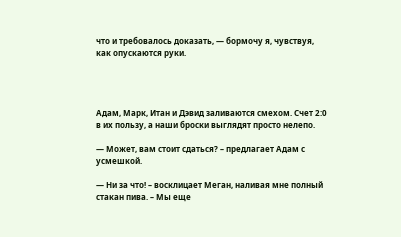что и требовалось доказать, — бормочу я, чувствуя, как опускаются руки.




Адам, Марк, Итан и Дэвид заливаются смехом. Счет 2:0 в их пользу, а наши броски выглядят просто нелепо.

— Может, вам стоит сдаться? – предлагает Адам с усмешкой.

— Ни за что! – восклицает Меган, наливая мне полный стакан пива. – Мы еще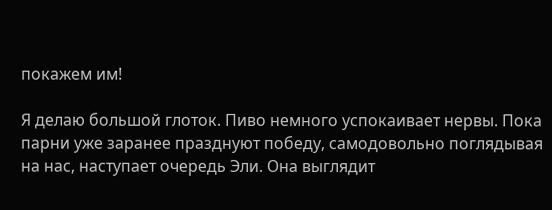покажем им!

Я делаю большой глоток. Пиво немного успокаивает нервы. Пока парни уже заранее празднуют победу, самодовольно поглядывая на нас, наступает очередь Эли. Она выглядит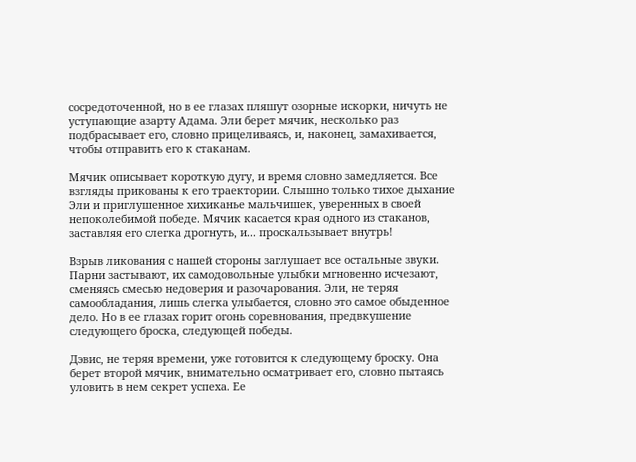сосредоточенной, но в ее глазах пляшут озорные искорки, ничуть не уступающие азарту Адама. Эли берет мячик, несколько раз подбрасывает его, словно прицеливаясь, и, наконец, замахивается, чтобы отправить его к стаканам.

Мячик описывает короткую дугу, и время словно замедляется. Все взгляды прикованы к его траектории. Слышно только тихое дыхание Эли и приглушенное хихиканье мальчишек, уверенных в своей непоколебимой победе. Мячик касается края одного из стаканов, заставляя его слегка дрогнуть, и... проскальзывает внутрь!

Взрыв ликования с нашей стороны заглушает все остальные звуки. Парни застывают, их самодовольные улыбки мгновенно исчезают, сменяясь смесью недоверия и разочарования. Эли, не теряя самообладания, лишь слегка улыбается, словно это самое обыденное дело. Но в ее глазах горит огонь соревнования, предвкушение следующего броска, следующей победы.

Дэвис, не теряя времени, уже готовится к следующему броску. Она берет второй мячик, внимательно осматривает его, словно пытаясь уловить в нем секрет успеха. Ее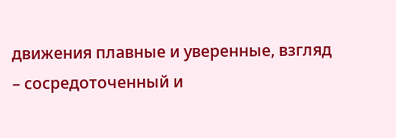движения плавные и уверенные, взгляд – сосредоточенный и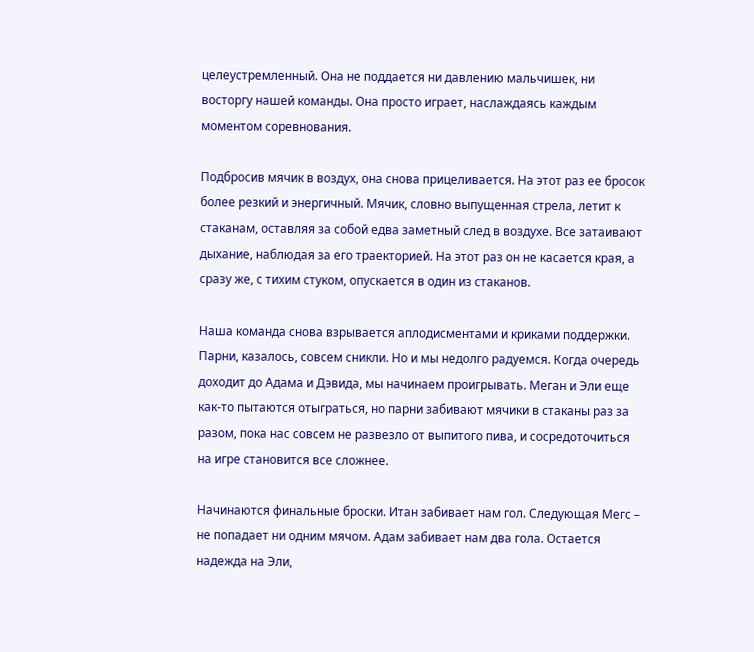целеустремленный. Она не поддается ни давлению мальчишек, ни восторгу нашей команды. Она просто играет, наслаждаясь каждым моментом соревнования.

Подбросив мячик в воздух, она снова прицеливается. На этот раз ее бросок более резкий и энергичный. Мячик, словно выпущенная стрела, летит к стаканам, оставляя за собой едва заметный след в воздухе. Все затаивают дыхание, наблюдая за его траекторией. На этот раз он не касается края, а сразу же, с тихим стуком, опускается в один из стаканов.

Наша команда снова взрывается аплодисментами и криками поддержки. Парни, казалось, совсем сникли. Но и мы недолго радуемся. Когда очередь доходит до Адама и Дэвида, мы начинаем проигрывать. Меган и Эли еще как-то пытаются отыграться, но парни забивают мячики в стаканы раз за разом, пока нас совсем не развезло от выпитого пива, и сосредоточиться на игре становится все сложнее.

Начинаются финальные броски. Итан забивает нам гол. Следующая Мегс – не попадает ни одним мячом. Адам забивает нам два гола. Остается надежда на Эли,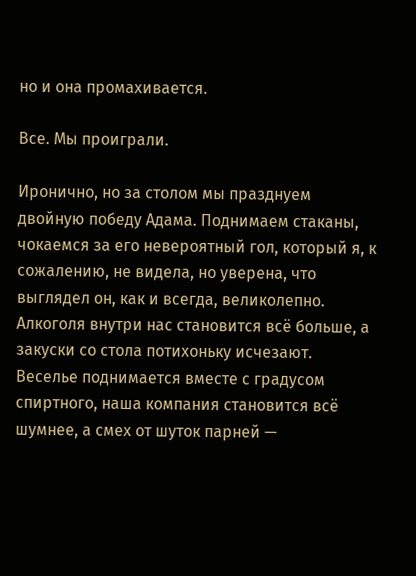но и она промахивается.

Все. Мы проиграли.

Иронично, но за столом мы празднуем двойную победу Адама. Поднимаем стаканы, чокаемся за его невероятный гол, который я, к сожалению, не видела, но уверена, что выглядел он, как и всегда, великолепно. Алкоголя внутри нас становится всё больше, а закуски со стола потихоньку исчезают. Веселье поднимается вместе с градусом спиртного, наша компания становится всё шумнее, а смех от шуток парней —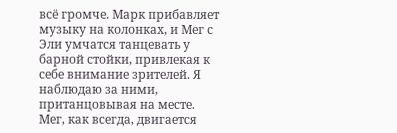всё громче. Марк прибавляет музыку на колонках, и Мег с Эли умчатся танцевать у барной стойки, привлекая к себе внимание зрителей. Я наблюдаю за ними, пританцовывая на месте. Мег, как всегда, двигается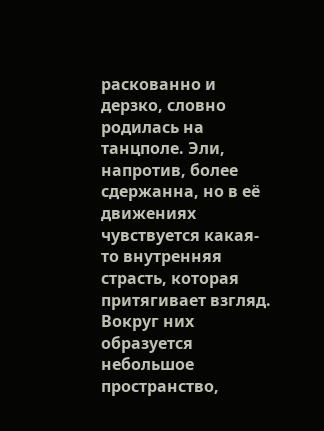раскованно и дерзко, словно родилась на танцполе. Эли, напротив, более сдержанна, но в её движениях чувствуется какая-то внутренняя страсть, которая притягивает взгляд. Вокруг них образуется небольшое пространство,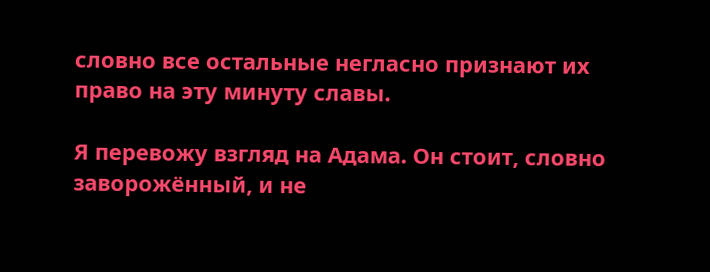словно все остальные негласно признают их право на эту минуту славы.

Я перевожу взгляд на Адама. Он стоит, словно заворожённый, и не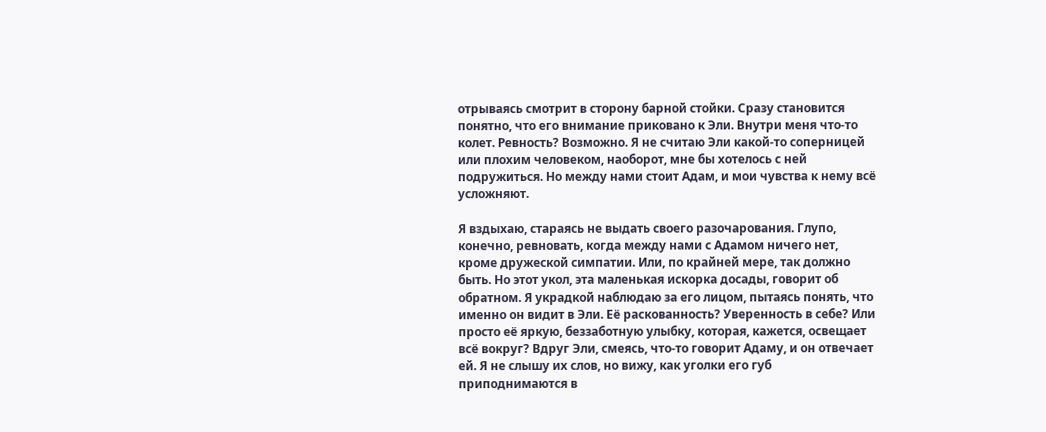отрываясь смотрит в сторону барной стойки. Сразу становится понятно, что его внимание приковано к Эли. Внутри меня что-то колет. Ревность? Возможно. Я не считаю Эли какой-то соперницей или плохим человеком, наоборот, мне бы хотелось с ней подружиться. Но между нами стоит Адам, и мои чувства к нему всё усложняют.

Я вздыхаю, стараясь не выдать своего разочарования. Глупо, конечно, ревновать, когда между нами с Адамом ничего нет, кроме дружеской симпатии. Или, по крайней мере, так должно быть. Но этот укол, эта маленькая искорка досады, говорит об обратном. Я украдкой наблюдаю за его лицом, пытаясь понять, что именно он видит в Эли. Её раскованность? Уверенность в себе? Или просто её яркую, беззаботную улыбку, которая, кажется, освещает всё вокруг? Вдруг Эли, смеясь, что-то говорит Адаму, и он отвечает ей. Я не слышу их слов, но вижу, как уголки его губ приподнимаются в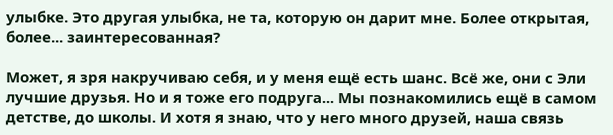улыбке. Это другая улыбка, не та, которую он дарит мне. Более открытая, более... заинтересованная?

Может, я зря накручиваю себя, и у меня ещё есть шанс. Всё же, они с Эли лучшие друзья. Но и я тоже его подруга... Мы познакомились ещё в самом детстве, до школы. И хотя я знаю, что у него много друзей, наша связь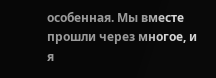особенная. Мы вместе прошли через многое, и я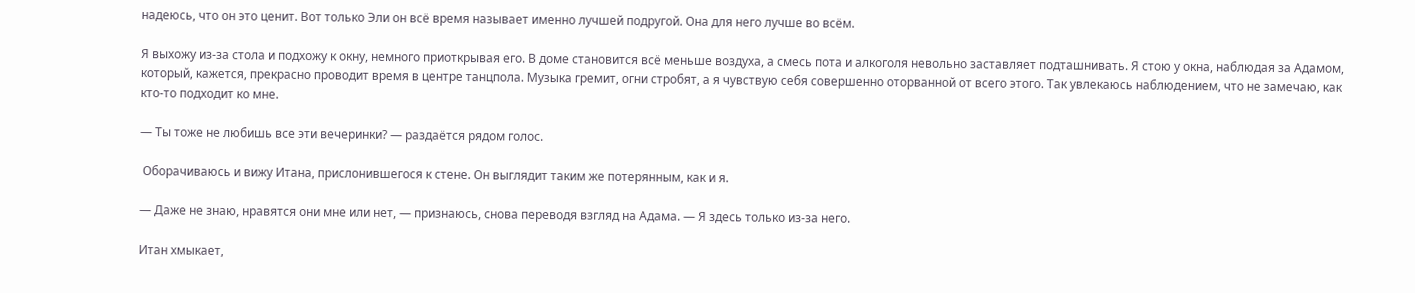надеюсь, что он это ценит. Вот только Эли он всё время называет именно лучшей подругой. Она для него лучше во всём.

Я выхожу из-за стола и подхожу к окну, немного приоткрывая его. В доме становится всё меньше воздуха, а смесь пота и алкоголя невольно заставляет подташнивать. Я стою у окна, наблюдая за Адамом, который, кажется, прекрасно проводит время в центре танцпола. Музыка гремит, огни стробят, а я чувствую себя совершенно оторванной от всего этого. Так увлекаюсь наблюдением, что не замечаю, как кто-то подходит ко мне.

— Ты тоже не любишь все эти вечеринки? — раздаётся рядом голос.

 Оборачиваюсь и вижу Итана, прислонившегося к стене. Он выглядит таким же потерянным, как и я.

— Даже не знаю, нравятся они мне или нет, — признаюсь, снова переводя взгляд на Адама. — Я здесь только из-за него.

Итан хмыкает,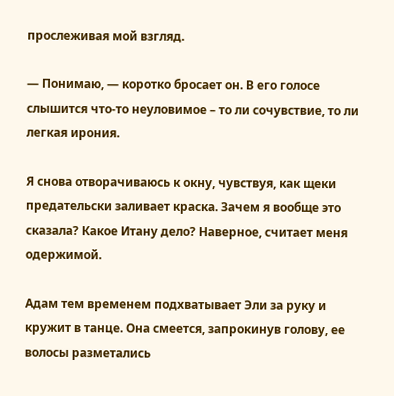прослеживая мой взгляд.

— Понимаю, — коротко бросает он. В его голосе слышится что-то неуловимое – то ли сочувствие, то ли легкая ирония.

Я снова отворачиваюсь к окну, чувствуя, как щеки предательски заливает краска. Зачем я вообще это сказала? Какое Итану дело? Наверное, считает меня одержимой.

Адам тем временем подхватывает Эли за руку и кружит в танце. Она смеется, запрокинув голову, ее волосы разметались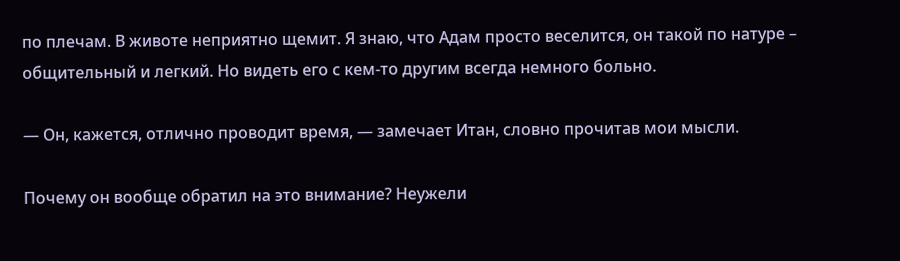по плечам. В животе неприятно щемит. Я знаю, что Адам просто веселится, он такой по натуре – общительный и легкий. Но видеть его с кем-то другим всегда немного больно.

— Он, кажется, отлично проводит время, — замечает Итан, словно прочитав мои мысли.

Почему он вообще обратил на это внимание? Неужели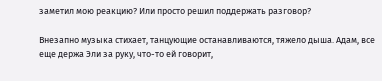заметил мою реакцию? Или просто решил поддержать разговор?

Внезапно музыка стихает, танцующие останавливаются, тяжело дыша. Адам, все еще держа Эли за руку, что-то ей говорит,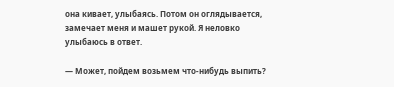она кивает, улыбаясь. Потом он оглядывается, замечает меня и машет рукой. Я неловко улыбаюсь в ответ.

— Может, пойдем возьмем что-нибудь выпить?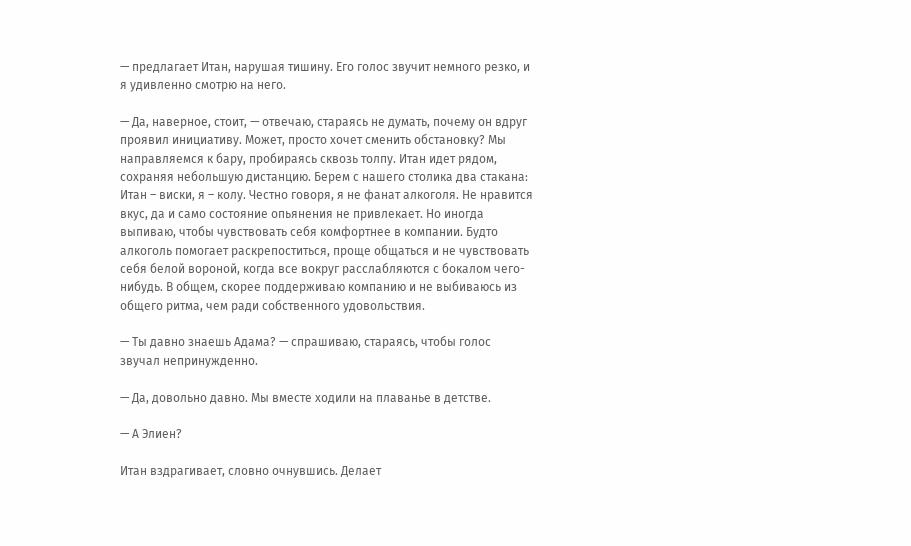— предлагает Итан, нарушая тишину. Его голос звучит немного резко, и я удивленно смотрю на него.

— Да, наверное, стоит, — отвечаю, стараясь не думать, почему он вдруг проявил инициативу. Может, просто хочет сменить обстановку? Мы направляемся к бару, пробираясь сквозь толпу. Итан идет рядом, сохраняя небольшую дистанцию. Берем с нашего столика два стакана: Итан – виски, я – колу. Честно говоря, я не фанат алкоголя. Не нравится вкус, да и само состояние опьянения не привлекает. Но иногда выпиваю, чтобы чувствовать себя комфортнее в компании. Будто алкоголь помогает раскрепоститься, проще общаться и не чувствовать себя белой вороной, когда все вокруг расслабляются с бокалом чего-нибудь. В общем, скорее поддерживаю компанию и не выбиваюсь из общего ритма, чем ради собственного удовольствия.

— Ты давно знаешь Адама? — спрашиваю, стараясь, чтобы голос звучал непринужденно.

— Да, довольно давно. Мы вместе ходили на плаванье в детстве.

— А Элиен?

Итан вздрагивает, словно очнувшись. Делает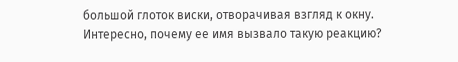большой глоток виски, отворачивая взгляд к окну. Интересно, почему ее имя вызвало такую реакцию?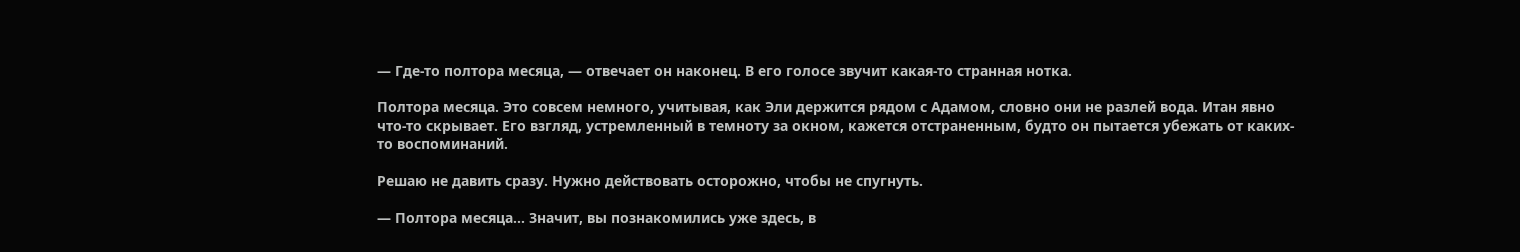— Где-то полтора месяца, — отвечает он наконец. В его голосе звучит какая-то странная нотка.

Полтора месяца. Это совсем немного, учитывая, как Эли держится рядом с Адамом, словно они не разлей вода. Итан явно что-то скрывает. Его взгляд, устремленный в темноту за окном, кажется отстраненным, будто он пытается убежать от каких-то воспоминаний.

Решаю не давить сразу. Нужно действовать осторожно, чтобы не спугнуть.

— Полтора месяца... Значит, вы познакомились уже здесь, в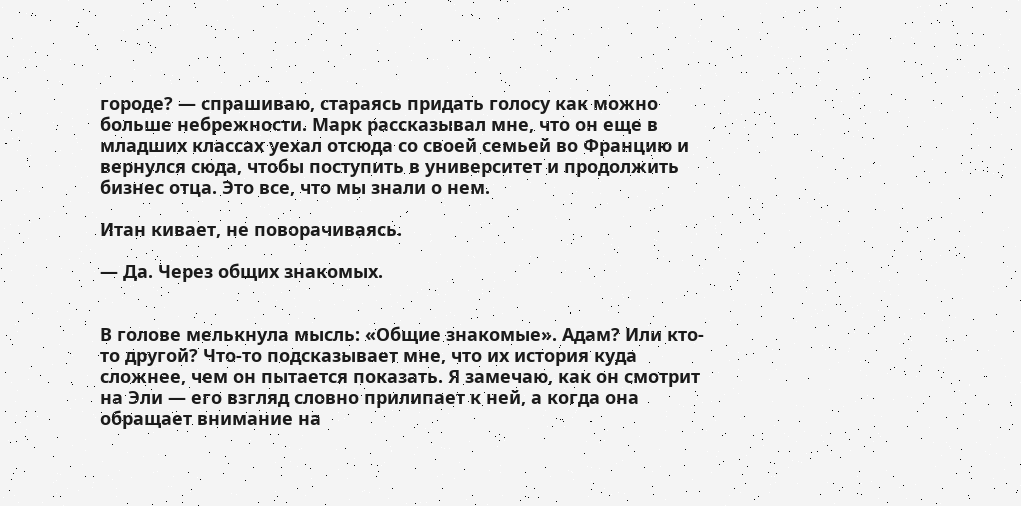городе? — спрашиваю, стараясь придать голосу как можно больше небрежности. Марк рассказывал мне, что он еще в младших классах уехал отсюда со своей семьей во Францию и вернулся сюда, чтобы поступить в университет и продолжить бизнес отца. Это все, что мы знали о нем.

Итан кивает, не поворачиваясь.

— Да. Через общих знакомых.


В голове мелькнула мысль: «Общие знакомые». Адам? Или кто-то другой? Что-то подсказывает мне, что их история куда сложнее, чем он пытается показать. Я замечаю, как он смотрит на Эли — его взгляд словно прилипает к ней, а когда она обращает внимание на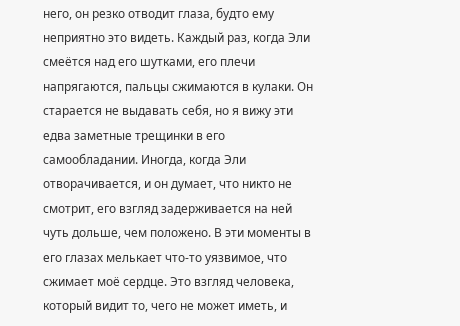него, он резко отводит глаза, будто ему неприятно это видеть. Каждый раз, когда Эли смеётся над его шутками, его плечи напрягаются, пальцы сжимаются в кулаки. Он старается не выдавать себя, но я вижу эти едва заметные трещинки в его самообладании. Иногда, когда Эли отворачивается, и он думает, что никто не смотрит, его взгляд задерживается на ней чуть дольше, чем положено. В эти моменты в его глазах мелькает что-то уязвимое, что сжимает моё сердце. Это взгляд человека, который видит то, чего не может иметь, и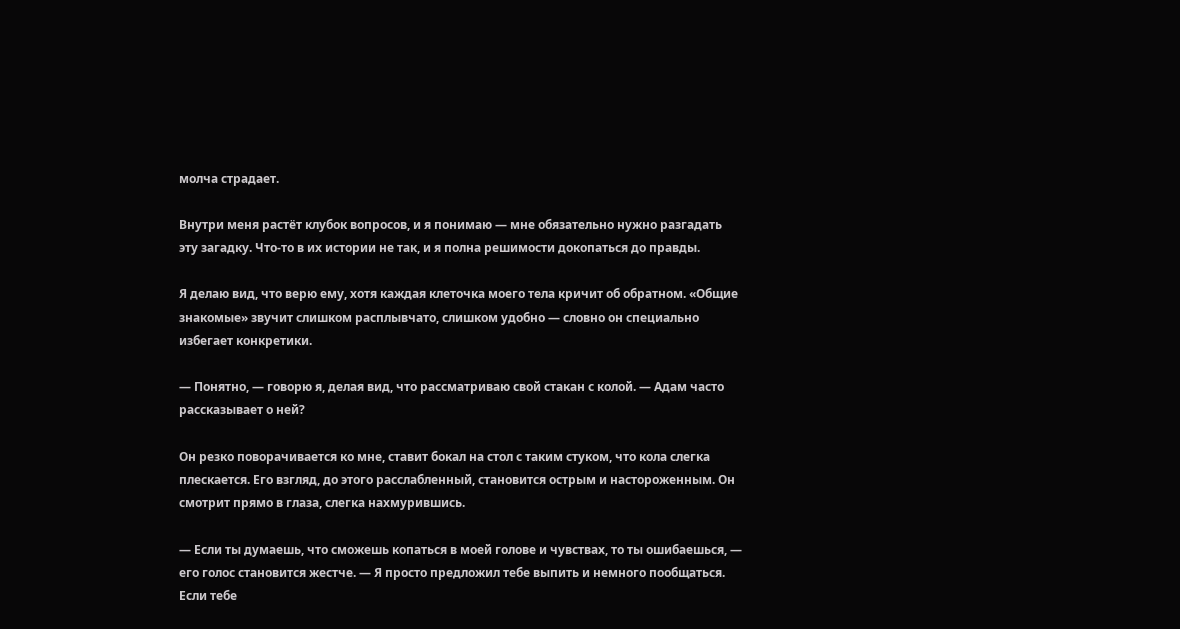молча страдает.

Внутри меня растёт клубок вопросов, и я понимаю — мне обязательно нужно разгадать эту загадку. Что-то в их истории не так, и я полна решимости докопаться до правды.

Я делаю вид, что верю ему, хотя каждая клеточка моего тела кричит об обратном. «Общие знакомые» звучит слишком расплывчато, слишком удобно — словно он специально избегает конкретики.

— Понятно, — говорю я, делая вид, что рассматриваю свой стакан с колой. — Адам часто рассказывает о ней?

Он резко поворачивается ко мне, ставит бокал на стол с таким стуком, что кола слегка плескается. Его взгляд, до этого расслабленный, становится острым и настороженным. Он смотрит прямо в глаза, слегка нахмурившись.

— Если ты думаешь, что сможешь копаться в моей голове и чувствах, то ты ошибаешься, — его голос становится жестче. — Я просто предложил тебе выпить и немного пообщаться. Если тебе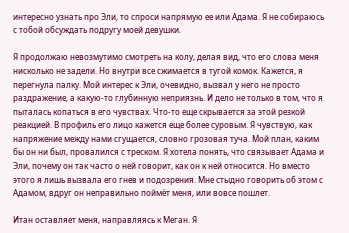интересно узнать про Эли, то спроси напрямую ее или Адама. Я не собираюсь с тобой обсуждать подругу моей девушки.

Я продолжаю невозмутимо смотреть на колу, делая вид, что его слова меня нисколько не задели. Но внутри все сжимается в тугой комок. Кажется, я перегнула палку. Мой интерес к Эли, очевидно, вызвал у него не просто раздражение, а какую-то глубинную неприязнь. И дело не только в том, что я пыталась копаться в его чувствах. Что-то еще скрывается за этой резкой реакцией. В профиль его лицо кажется еще более суровым. Я чувствую, как напряжение между нами сгущается, словно грозовая туча. Мой план, каким бы он ни был, провалился с треском. Я хотела понять, что связывает Адама и Эли, почему он так часто о ней говорит, как он к ней относится. Но вместо этого я лишь вызвала его гнев и подозрения. Мне стыдно говорить об этом с Адамом, вдруг он неправильно поймёт меня, или вовсе пошлет.

Итан оставляет меня, направляясь к Меган. Я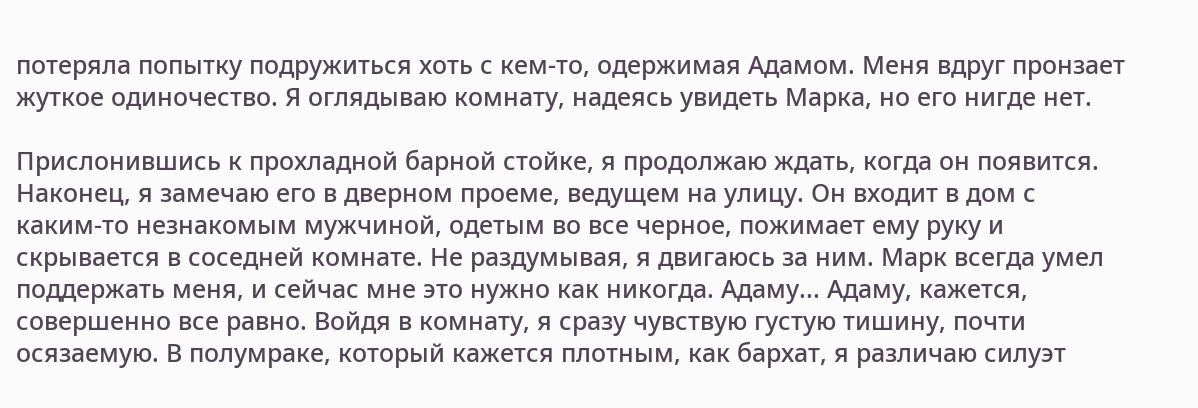потеряла попытку подружиться хоть с кем-то, одержимая Адамом. Меня вдруг пронзает жуткое одиночество. Я оглядываю комнату, надеясь увидеть Марка, но его нигде нет.

Прислонившись к прохладной барной стойке, я продолжаю ждать, когда он появится. Наконец, я замечаю его в дверном проеме, ведущем на улицу. Он входит в дом с каким-то незнакомым мужчиной, одетым во все черное, пожимает ему руку и скрывается в соседней комнате. Не раздумывая, я двигаюсь за ним. Марк всегда умел поддержать меня, и сейчас мне это нужно как никогда. Адаму... Адаму, кажется, совершенно все равно. Войдя в комнату, я сразу чувствую густую тишину, почти осязаемую. В полумраке, который кажется плотным, как бархат, я различаю силуэт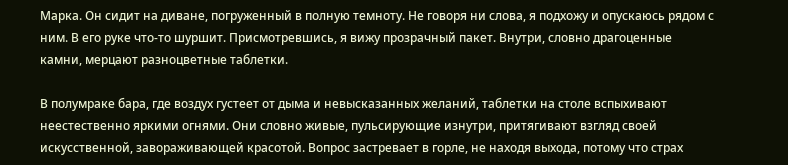Марка. Он сидит на диване, погруженный в полную темноту. Не говоря ни слова, я подхожу и опускаюсь рядом с ним. В его руке что-то шуршит. Присмотревшись, я вижу прозрачный пакет. Внутри, словно драгоценные камни, мерцают разноцветные таблетки.

В полумраке бара, где воздух густеет от дыма и невысказанных желаний, таблетки на столе вспыхивают неестественно яркими огнями. Они словно живые, пульсирующие изнутри, притягивают взгляд своей искусственной, завораживающей красотой. Вопрос застревает в горле, не находя выхода, потому что страх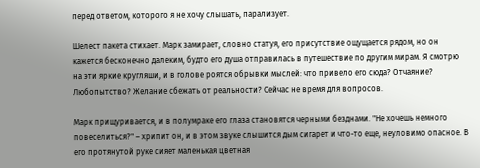перед ответом, которого я не хочу слышать, парализует.

Шелест пакета стихает. Марк замирает, словно статуя, его присутствие ощущается рядом, но он кажется бесконечно далеким, будто его душа отправилась в путешествие по другим мирам. Я смотрю на эти яркие кругляши, и в голове роятся обрывки мыслей: что привело его сюда? Отчаяние? Любопытство? Желание сбежать от реальности? Сейчас не время для вопросов.

Марк прищуривается, и в полумраке его глаза становятся черными безднами. "Не хочешь немного повеселиться?" – хрипит он, и в этом звуке слышится дым сигарет и что-то еще, неуловимо опасное. В его протянутой руке сияет маленькая цветная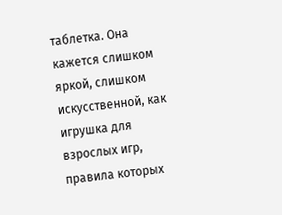таблетка. Она кажется слишком яркой, слишком искусственной, как игрушка для взрослых игр, правила которых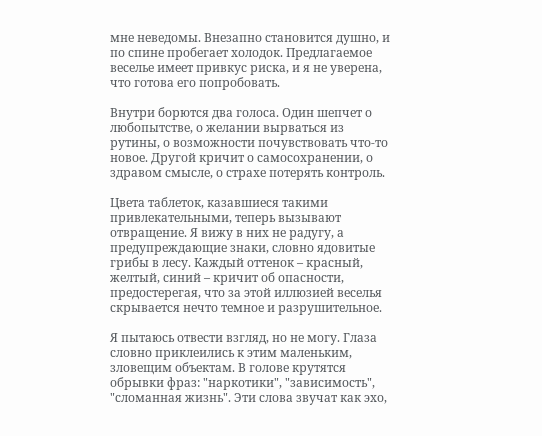мне неведомы. Внезапно становится душно, и по спине пробегает холодок. Предлагаемое веселье имеет привкус риска, и я не уверена, что готова его попробовать.

Внутри борются два голоса. Один шепчет о любопытстве, о желании вырваться из рутины, о возможности почувствовать что-то новое. Другой кричит о самосохранении, о здравом смысле, о страхе потерять контроль.

Цвета таблеток, казавшиеся такими привлекательными, теперь вызывают отвращение. Я вижу в них не радугу, а предупреждающие знаки, словно ядовитые грибы в лесу. Каждый оттенок – красный, желтый, синий – кричит об опасности, предостерегая, что за этой иллюзией веселья скрывается нечто темное и разрушительное.

Я пытаюсь отвести взгляд, но не могу. Глаза словно приклеились к этим маленьким, зловещим объектам. В голове крутятся обрывки фраз: "наркотики", "зависимость", "сломанная жизнь". Эти слова звучат как эхо,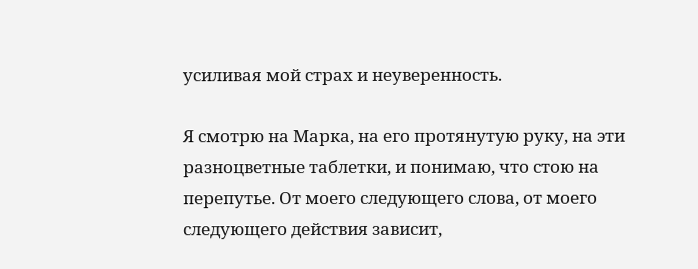усиливая мой страх и неуверенность.

Я смотрю на Марка, на его протянутую руку, на эти разноцветные таблетки, и понимаю, что стою на перепутье. От моего следующего слова, от моего следующего действия зависит,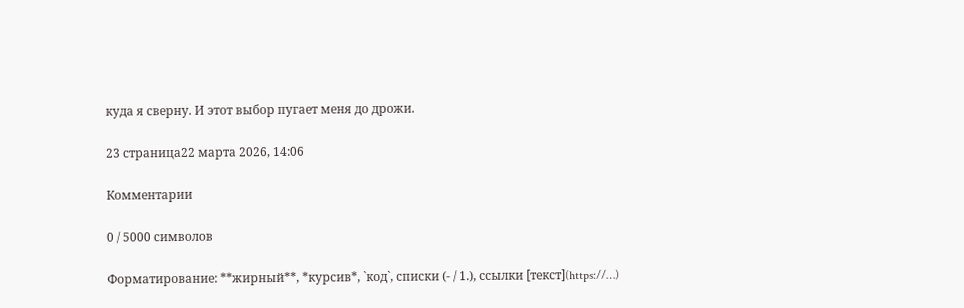куда я сверну. И этот выбор пугает меня до дрожи.

23 страница22 марта 2026, 14:06

Комментарии

0 / 5000 символов

Форматирование: **жирный**, *курсив*, `код`, списки (- / 1.), ссылки [текст](https://…)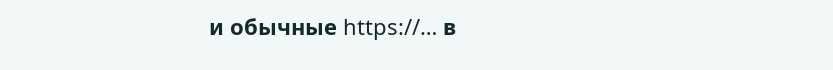и обычные https://… в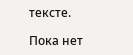тексте.

Пока нет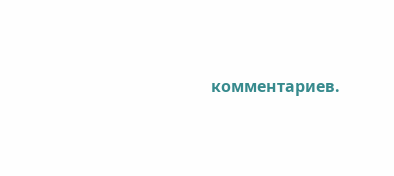комментариев.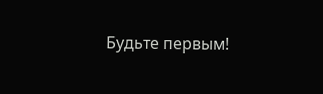Будьте первым!